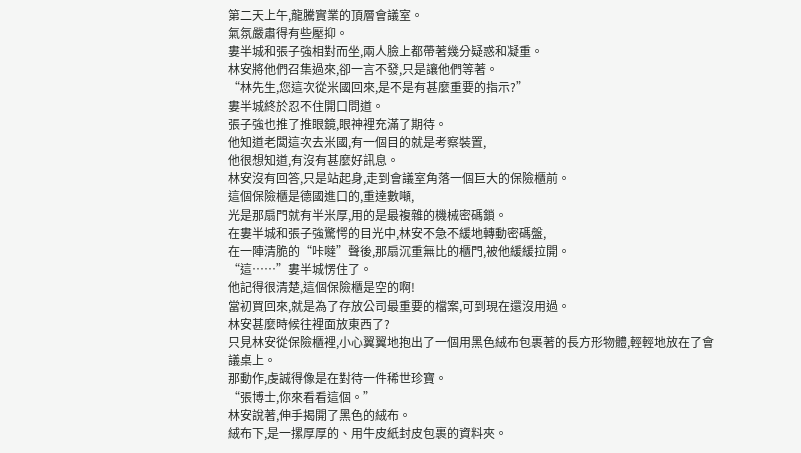第二天上午,龍騰實業的頂層會議室。
氣氛嚴肅得有些壓抑。
婁半城和張子強相對而坐,兩人臉上都帶著幾分疑惑和凝重。
林安將他們召集過來,卻一言不發,只是讓他們等著。
“林先生,您這次從米國回來,是不是有甚麼重要的指示?”
婁半城終於忍不住開口問道。
張子強也推了推眼鏡,眼神裡充滿了期待。
他知道老闆這次去米國,有一個目的就是考察裝置,
他很想知道,有沒有甚麼好訊息。
林安沒有回答,只是站起身,走到會議室角落一個巨大的保險櫃前。
這個保險櫃是德國進口的,重達數噸,
光是那扇門就有半米厚,用的是最複雜的機械密碼鎖。
在婁半城和張子強驚愕的目光中,林安不急不緩地轉動密碼盤,
在一陣清脆的“咔噠”聲後,那扇沉重無比的櫃門,被他緩緩拉開。
“這……”婁半城愣住了。
他記得很清楚,這個保險櫃是空的啊!
當初買回來,就是為了存放公司最重要的檔案,可到現在還沒用過。
林安甚麼時候往裡面放東西了?
只見林安從保險櫃裡,小心翼翼地抱出了一個用黑色絨布包裹著的長方形物體,輕輕地放在了會議桌上。
那動作,虔誠得像是在對待一件稀世珍寶。
“張博士,你來看看這個。”
林安說著,伸手揭開了黑色的絨布。
絨布下,是一摞厚厚的、用牛皮紙封皮包裹的資料夾。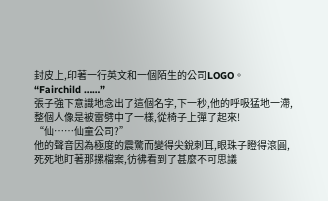封皮上,印著一行英文和一個陌生的公司LOGO。
“Fairchild ……”
張子強下意識地念出了這個名字,下一秒,他的呼吸猛地一滯,
整個人像是被雷劈中了一樣,從椅子上彈了起來!
“仙……仙童公司?”
他的聲音因為極度的震驚而變得尖銳刺耳,眼珠子瞪得滾圓,
死死地盯著那摞檔案,彷彿看到了甚麼不可思議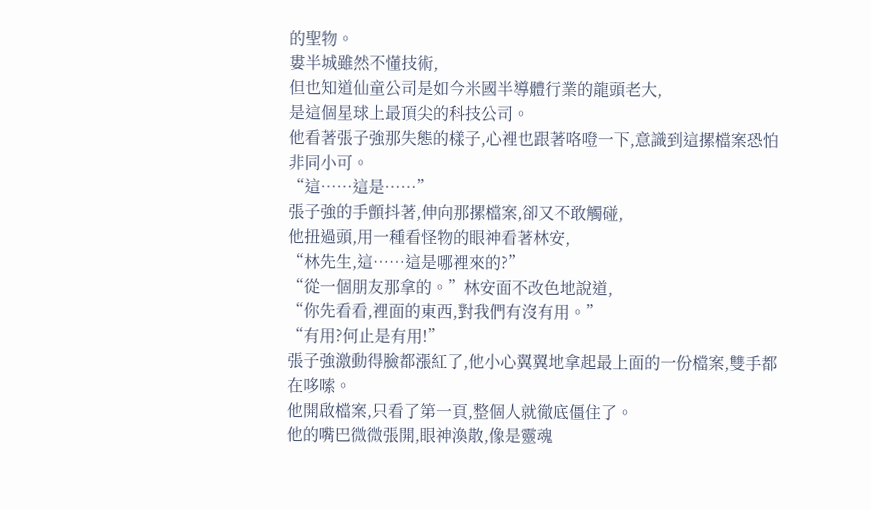的聖物。
婁半城雖然不懂技術,
但也知道仙童公司是如今米國半導體行業的龍頭老大,
是這個星球上最頂尖的科技公司。
他看著張子強那失態的樣子,心裡也跟著咯噔一下,意識到這摞檔案恐怕非同小可。
“這……這是……”
張子強的手顫抖著,伸向那摞檔案,卻又不敢觸碰,
他扭過頭,用一種看怪物的眼神看著林安,
“林先生,這……這是哪裡來的?”
“從一個朋友那拿的。”林安面不改色地說道,
“你先看看,裡面的東西,對我們有沒有用。”
“有用?何止是有用!”
張子強激動得臉都漲紅了,他小心翼翼地拿起最上面的一份檔案,雙手都在哆嗦。
他開啟檔案,只看了第一頁,整個人就徹底僵住了。
他的嘴巴微微張開,眼神渙散,像是靈魂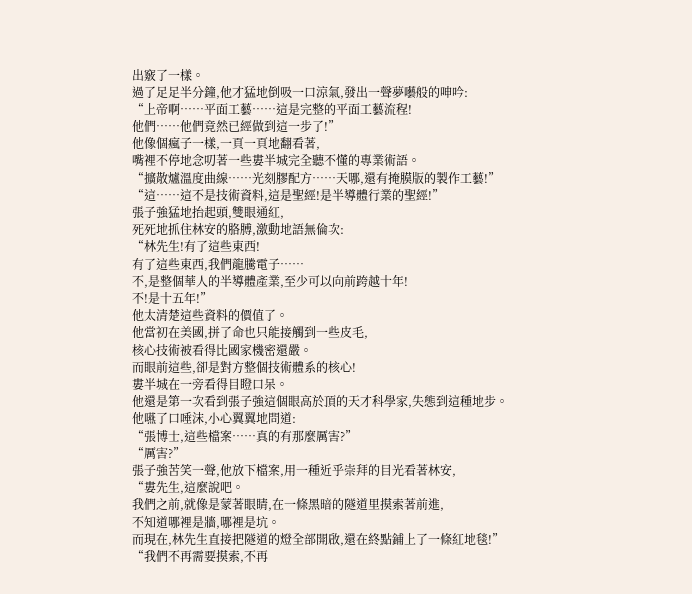出竅了一樣。
過了足足半分鐘,他才猛地倒吸一口涼氣,發出一聲夢囈般的呻吟:
“上帝啊……平面工藝……這是完整的平面工藝流程!
他們……他們竟然已經做到這一步了!”
他像個瘋子一樣,一頁一頁地翻看著,
嘴裡不停地念叨著一些婁半城完全聽不懂的專業術語。
“擴散爐溫度曲線……光刻膠配方……天哪,還有掩膜版的製作工藝!”
“這……這不是技術資料,這是聖經!是半導體行業的聖經!”
張子強猛地抬起頭,雙眼通紅,
死死地抓住林安的胳膊,激動地語無倫次:
“林先生!有了這些東西!
有了這些東西,我們龍騰電子……
不,是整個華人的半導體產業,至少可以向前跨越十年!
不!是十五年!”
他太清楚這些資料的價值了。
他當初在美國,拼了命也只能接觸到一些皮毛,
核心技術被看得比國家機密還嚴。
而眼前這些,卻是對方整個技術體系的核心!
婁半城在一旁看得目瞪口呆。
他還是第一次看到張子強這個眼高於頂的天才科學家,失態到這種地步。
他嚥了口唾沫,小心翼翼地問道:
“張博士,這些檔案……真的有那麼厲害?”
“厲害?”
張子強苦笑一聲,他放下檔案,用一種近乎崇拜的目光看著林安,
“婁先生,這麼說吧。
我們之前,就像是蒙著眼睛,在一條黑暗的隧道里摸索著前進,
不知道哪裡是牆,哪裡是坑。
而現在,林先生直接把隧道的燈全部開啟,還在終點鋪上了一條紅地毯!”
“我們不再需要摸索,不再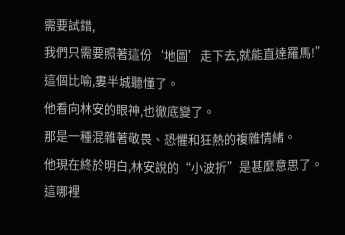需要試錯,
我們只需要照著這份‘地圖’走下去,就能直達羅馬!”
這個比喻,婁半城聽懂了。
他看向林安的眼神,也徹底變了。
那是一種混雜著敬畏、恐懼和狂熱的複雜情緒。
他現在終於明白,林安說的“小波折”是甚麼意思了。
這哪裡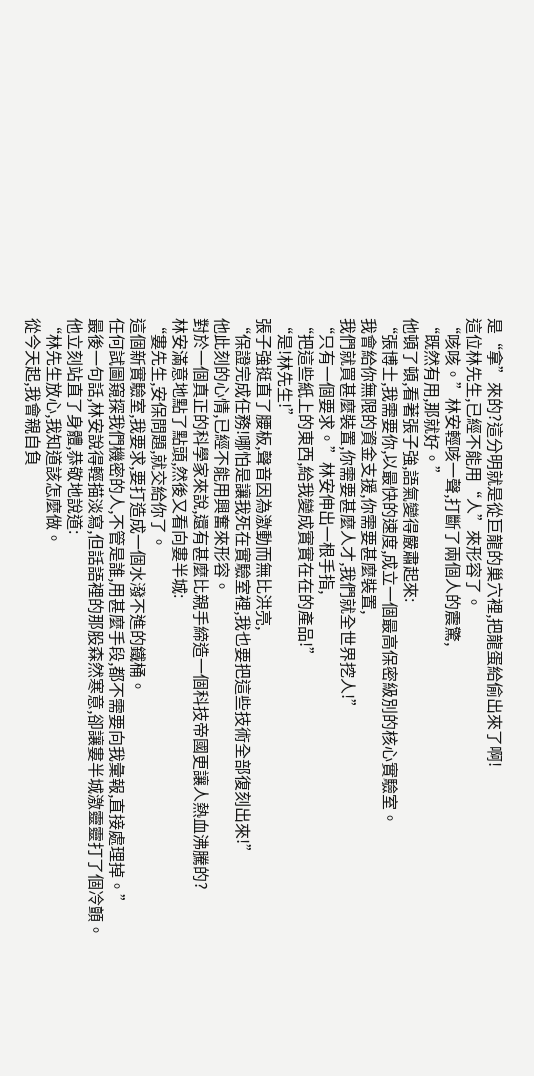是“拿”來的?這分明就是從巨龍的巢穴裡,把龍蛋給偷出來了啊!
這位林先生,已經不能用“人”來形容了。
“咳咳。”林安輕咳一聲,打斷了兩個人的震驚,
“既然有用,那就好。”
他頓了頓,看著張子強,語氣變得嚴肅起來:
“張博士,我需要你,以最快的速度,成立一個最高保密級別的核心實驗室。
我會給你無限的資金支援,你需要甚麼裝置,
我們就買甚麼裝置,你需要甚麼人才,我們就全世界挖人!”
“只有一個要求。”林安伸出一根手指,
“把這些紙上的東西,給我變成實實在在的產品!”
“是!林先生!”
張子強挺直了腰板,聲音因為激動而無比洪亮,
“保證完成任務!哪怕是讓我死在實驗室裡,我也要把這些技術全部復刻出來!”
他此刻的心情,已經不能用興奮來形容。
對於一個真正的科學家來說,還有甚麼比親手締造一個科技帝國更讓人熱血沸騰的?
林安滿意地點了點頭,然後又看向婁半城:
“婁先生,安保問題,就交給你了。
這個新實驗室,我要求,要打造成一個水潑不進的鐵桶。
任何試圖窺探我們機密的人,不管是誰,用甚麼手段,都不需要向我彙報,直接處理掉。”
最後一句話,林安說得輕描淡寫,但話語裡的那股森然寒意,卻讓婁半城激靈靈打了個冷顫。
他立刻站直了身體,恭敬地說道:
“林先生放心,我知道該怎麼做。
從今天起,我會親自負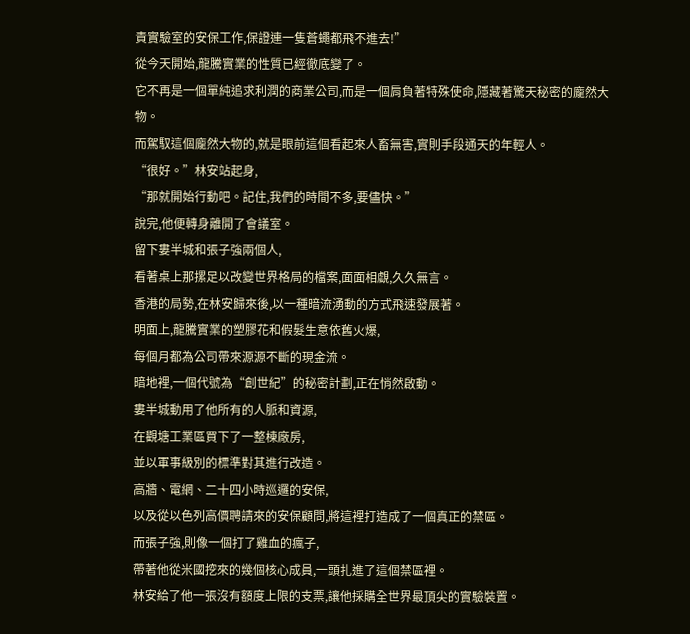責實驗室的安保工作,保證連一隻蒼蠅都飛不進去!”
從今天開始,龍騰實業的性質已經徹底變了。
它不再是一個單純追求利潤的商業公司,而是一個肩負著特殊使命,隱藏著驚天秘密的龐然大物。
而駕馭這個龐然大物的,就是眼前這個看起來人畜無害,實則手段通天的年輕人。
“很好。”林安站起身,
“那就開始行動吧。記住,我們的時間不多,要儘快。”
說完,他便轉身離開了會議室。
留下婁半城和張子強兩個人,
看著桌上那摞足以改變世界格局的檔案,面面相覷,久久無言。
香港的局勢,在林安歸來後,以一種暗流湧動的方式飛速發展著。
明面上,龍騰實業的塑膠花和假髮生意依舊火爆,
每個月都為公司帶來源源不斷的現金流。
暗地裡,一個代號為“創世紀”的秘密計劃,正在悄然啟動。
婁半城動用了他所有的人脈和資源,
在觀塘工業區買下了一整棟廠房,
並以軍事級別的標準對其進行改造。
高牆、電網、二十四小時巡邏的安保,
以及從以色列高價聘請來的安保顧問,將這裡打造成了一個真正的禁區。
而張子強,則像一個打了雞血的瘋子,
帶著他從米國挖來的幾個核心成員,一頭扎進了這個禁區裡。
林安給了他一張沒有額度上限的支票,讓他採購全世界最頂尖的實驗裝置。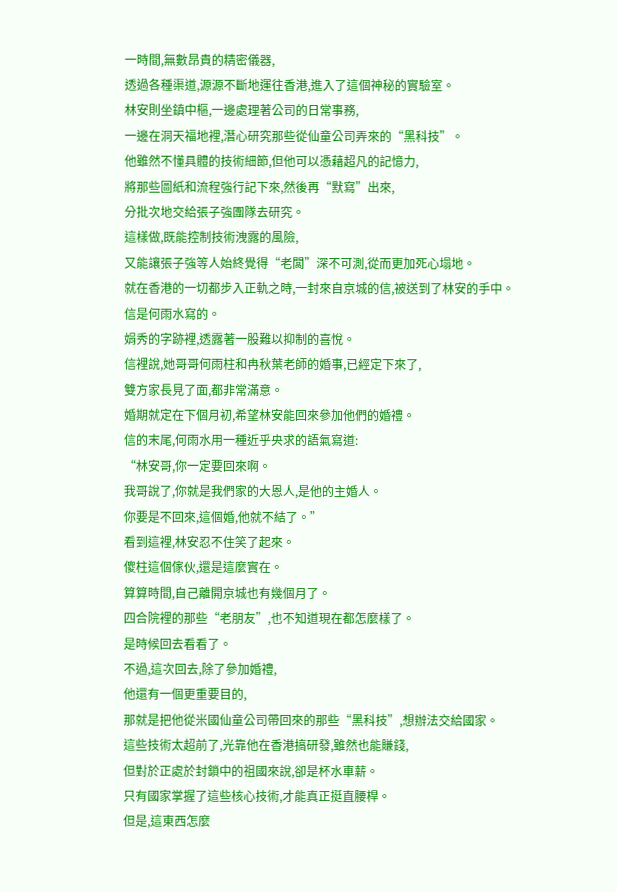一時間,無數昂貴的精密儀器,
透過各種渠道,源源不斷地運往香港,進入了這個神秘的實驗室。
林安則坐鎮中樞,一邊處理著公司的日常事務,
一邊在洞天福地裡,潛心研究那些從仙童公司弄來的“黑科技”。
他雖然不懂具體的技術細節,但他可以憑藉超凡的記憶力,
將那些圖紙和流程強行記下來,然後再“默寫”出來,
分批次地交給張子強團隊去研究。
這樣做,既能控制技術洩露的風險,
又能讓張子強等人始終覺得“老闆”深不可測,從而更加死心塌地。
就在香港的一切都步入正軌之時,一封來自京城的信,被送到了林安的手中。
信是何雨水寫的。
娟秀的字跡裡,透露著一股難以抑制的喜悅。
信裡說,她哥哥何雨柱和冉秋葉老師的婚事,已經定下來了,
雙方家長見了面,都非常滿意。
婚期就定在下個月初,希望林安能回來參加他們的婚禮。
信的末尾,何雨水用一種近乎央求的語氣寫道:
“林安哥,你一定要回來啊。
我哥說了,你就是我們家的大恩人,是他的主婚人。
你要是不回來,這個婚,他就不結了。”
看到這裡,林安忍不住笑了起來。
傻柱這個傢伙,還是這麼實在。
算算時間,自己離開京城也有幾個月了。
四合院裡的那些“老朋友”,也不知道現在都怎麼樣了。
是時候回去看看了。
不過,這次回去,除了參加婚禮,
他還有一個更重要目的,
那就是把他從米國仙童公司帶回來的那些“黑科技”,想辦法交給國家。
這些技術太超前了,光靠他在香港搞研發,雖然也能賺錢,
但對於正處於封鎖中的祖國來說,卻是杯水車薪。
只有國家掌握了這些核心技術,才能真正挺直腰桿。
但是,這東西怎麼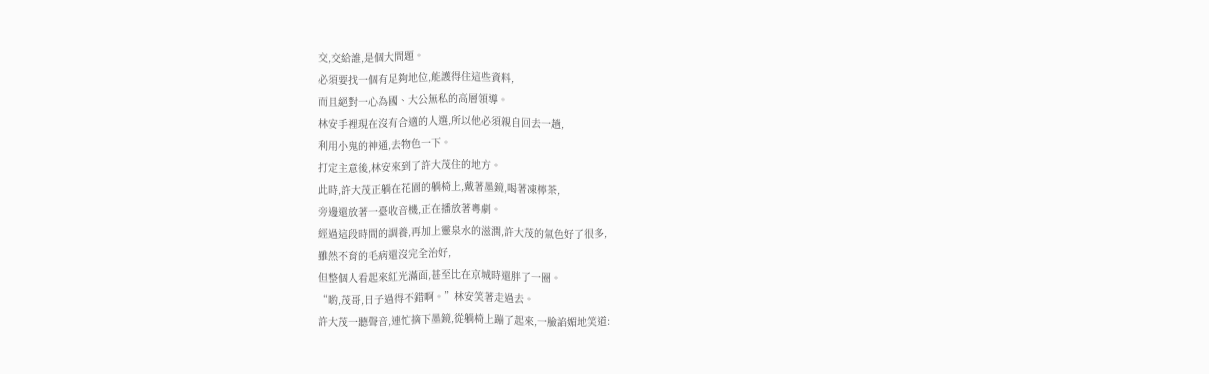交,交給誰,是個大問題。
必須要找一個有足夠地位,能護得住這些資料,
而且絕對一心為國、大公無私的高層領導。
林安手裡現在沒有合適的人選,所以他必須親自回去一趟,
利用小鬼的神通,去物色一下。
打定主意後,林安來到了許大茂住的地方。
此時,許大茂正躺在花園的躺椅上,戴著墨鏡,喝著凍檸茶,
旁邊還放著一臺收音機,正在播放著粵劇。
經過這段時間的調養,再加上靈泉水的滋潤,許大茂的氣色好了很多,
雖然不育的毛病還沒完全治好,
但整個人看起來紅光滿面,甚至比在京城時還胖了一圈。
“喲,茂哥,日子過得不錯啊。”林安笑著走過去。
許大茂一聽聲音,連忙摘下墨鏡,從躺椅上蹦了起來,一臉諂媚地笑道: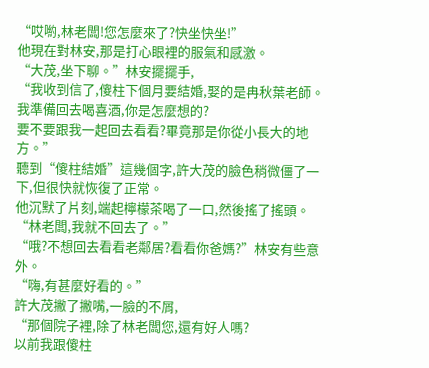“哎喲,林老闆!您怎麼來了?快坐快坐!”
他現在對林安,那是打心眼裡的服氣和感激。
“大茂,坐下聊。”林安擺擺手,
“我收到信了,傻柱下個月要結婚,娶的是冉秋葉老師。
我準備回去喝喜酒,你是怎麼想的?
要不要跟我一起回去看看?畢竟那是你從小長大的地方。”
聽到“傻柱結婚”這幾個字,許大茂的臉色稍微僵了一下,但很快就恢復了正常。
他沉默了片刻,端起檸檬茶喝了一口,然後搖了搖頭。
“林老闆,我就不回去了。”
“哦?不想回去看看老鄰居?看看你爸媽?”林安有些意外。
“嗨,有甚麼好看的。”
許大茂撇了撇嘴,一臉的不屑,
“那個院子裡,除了林老闆您,還有好人嗎?
以前我跟傻柱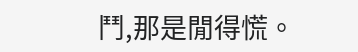鬥,那是閒得慌。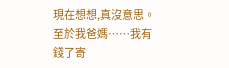現在想想,真沒意思。
至於我爸媽……我有錢了寄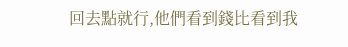回去點就行,他們看到錢比看到我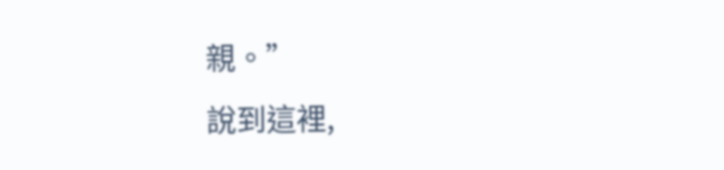親。”
說到這裡,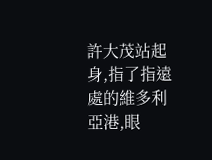許大茂站起身,指了指遠處的維多利亞港,眼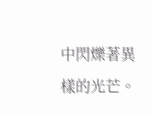中閃爍著異樣的光芒。